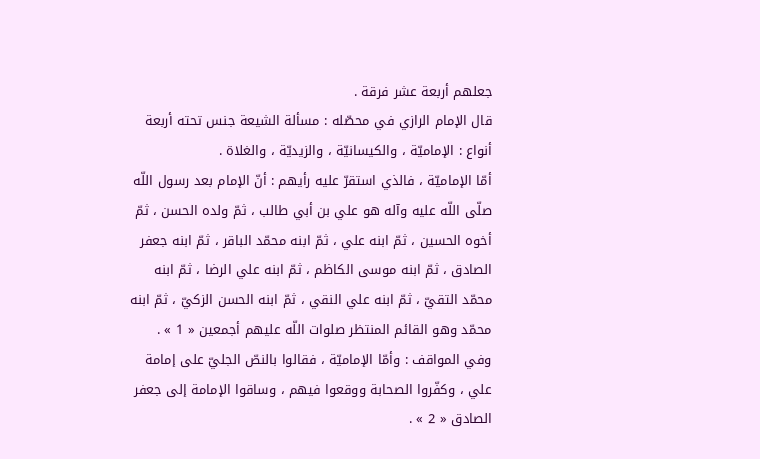جعلهم أربعة عشر فرقة .
قال الإمام الرازي في محصّله : مسألة الشيعة جنس تحته أربعة أنواع : الإماميّة ، والكيسانيّة ، والزيديّة ، والغلاة .
أمّا الإماميّة ، فالذي استقرّ عليه رأيهم : أنّ الإمام بعد رسول اللّه صلّى اللّه عليه وآله هو علي بن أبي طالب ، ثمّ ولده الحسن ، ثمّ أخوه الحسين ، ثمّ ابنه علي ، ثمّ ابنه محمّد الباقر ، ثمّ ابنه جعفر الصادق ، ثمّ ابنه موسى الكاظم ، ثمّ ابنه علي الرضا ، ثمّ ابنه محمّد التقيّ ، ثمّ ابنه علي النقي ، ثمّ ابنه الحسن الزكيّ ، ثمّ ابنه محمّد وهو القائم المنتظر صلوات اللّه عليهم أجمعين « 1 » .
وفي المواقف : وأمّا الإماميّة ، فقالوا بالنصّ الجليّ على إمامة علي ، وكفّروا الصحابة ووقعوا فيهم ، وساقوا الإمامة إلى جعفر الصادق « 2 » .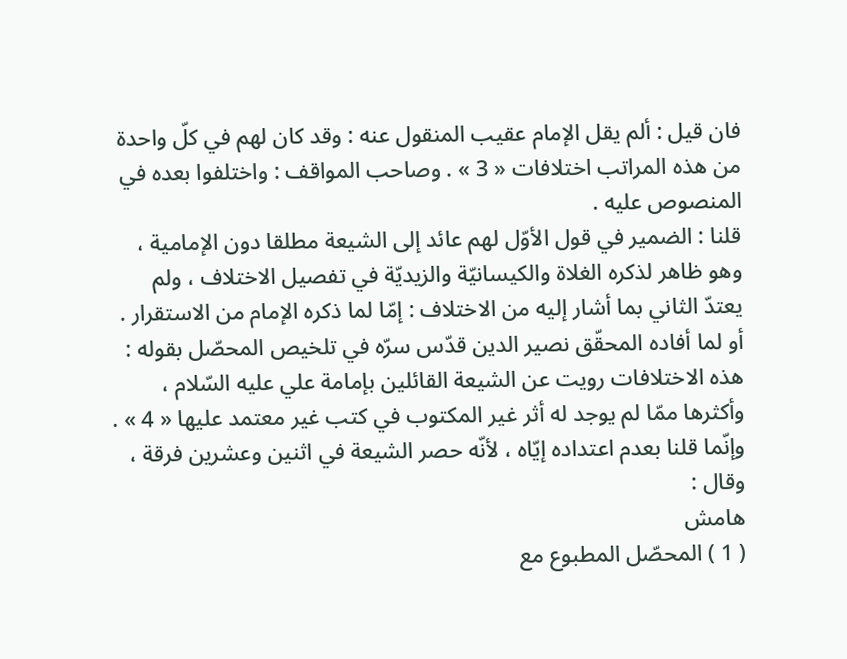فان قيل : ألم يقل الإمام عقيب المنقول عنه : وقد كان لهم في كلّ واحدة من هذه المراتب اختلافات « 3 » . وصاحب المواقف : واختلفوا بعده في المنصوص عليه .
قلنا : الضمير في قول الأوّل لهم عائد إلى الشيعة مطلقا دون الإمامية ، وهو ظاهر لذكره الغلاة والكيسانيّة والزيديّة في تفصيل الاختلاف ، ولم يعتدّ الثاني بما أشار إليه من الاختلاف : إمّا لما ذكره الإمام من الاستقرار .
أو لما أفاده المحقّق نصير الدين قدّس سرّه في تلخيص المحصّل بقوله : هذه الاختلافات رويت عن الشيعة القائلين بإمامة علي عليه السّلام ، وأكثرها ممّا لم يوجد له أثر غير المكتوب في كتب غير معتمد عليها « 4 » .
وإنّما قلنا بعدم اعتداده إيّاه ، لأنّه حصر الشيعة في اثنين وعشرين فرقة ، وقال :
هامش
( 1 ) المحصّل المطبوع مع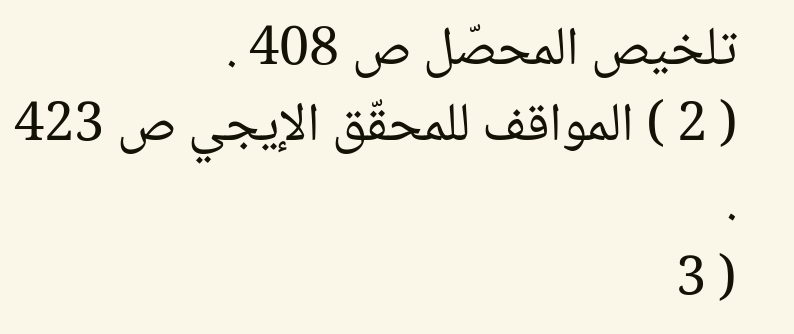تلخيص المحصّل ص 408 .
( 2 ) المواقف للمحقّق الإيجي ص 423 .
( 3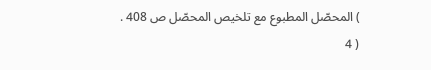) المحصّل المطبوع مع تلخيص المحصّل ص 408 .
( 4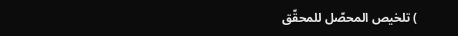) تلخيص المحصّل للمحقّق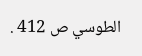الطوسي ص 412 .